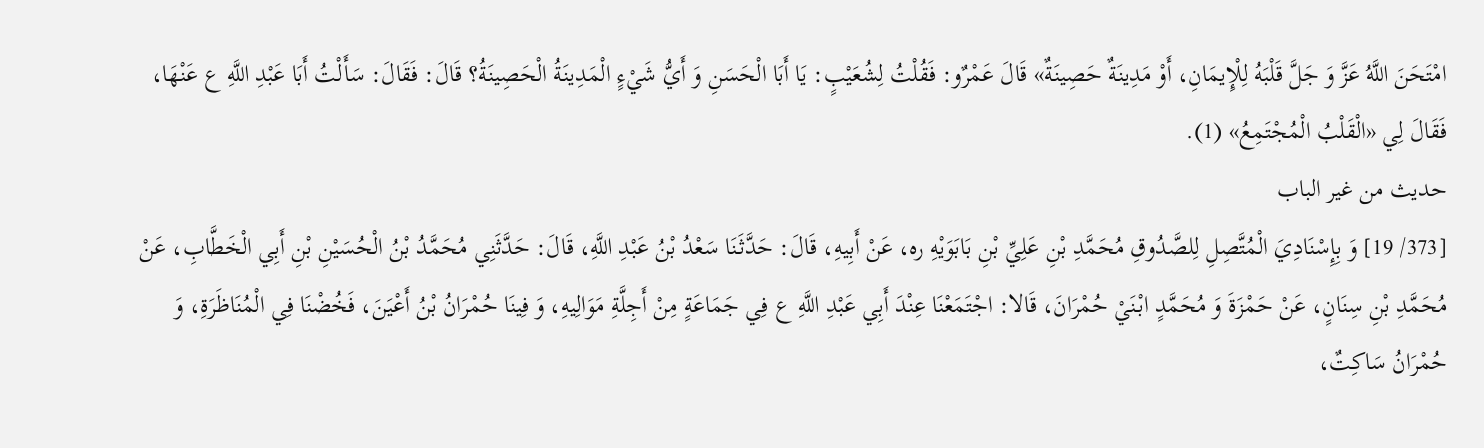امْتَحَنَ اللَّهُ عَزَّ وَ جَلَّ قَلْبَهُ لِلْإِيمَانِ، أَوْ مَدِينَةٌ حَصِينَةٌ» قَالَ عَمْرٌو: فَقُلْتُ لِشُعَيْبٍ: يَا أَبَا الْحَسَنِ وَ أَيُّ شَيْءٍ الْمَدِينَةُ الْحَصِينَةُ؟ قَالَ: فَقَالَ: سَأَلْتُ أَبَا عَبْدِ اللَّهِ ع عَنْهَا، فَقَالَ لِي «الْقَلْبُ الْمُجْتَمِعُ» (1).
حديث من غير الباب
[373/ 19] وَ بِإِسْنَادِيَ الْمُتَّصِلِ لِلصَّدُوقِ مُحَمَّدِ بْنِ عَلِيِّ بْنِ بَابَوَيْهِ ره، عَنْ أَبِيهِ، قَالَ: حَدَّثَنَا سَعْدُ بْنُ عَبْدِ اللَّهِ، قَالَ: حَدَّثَنِي مُحَمَّدُ بْنُ الْحُسَيْنِ بْنِ أَبِي الْخَطَّابِ، عَنْ مُحَمَّدِ بْنِ سِنَانٍ، عَنْ حَمْزَةَ وَ مُحَمَّدٍ ابْنَيْ حُمْرَانَ، قَالا: اجْتَمَعْنَا عِنْدَ أَبِي عَبْدِ اللَّهِ ع فِي جَمَاعَةٍ مِنْ أَجِلَّةِ مَوَالِيهِ، وَ فِينَا حُمْرَانُ بْنُ أَعْيَنَ، فَخُضْنَا فِي الْمُنَاظَرَةِ، وَ حُمْرَانُ سَاكِتٌ،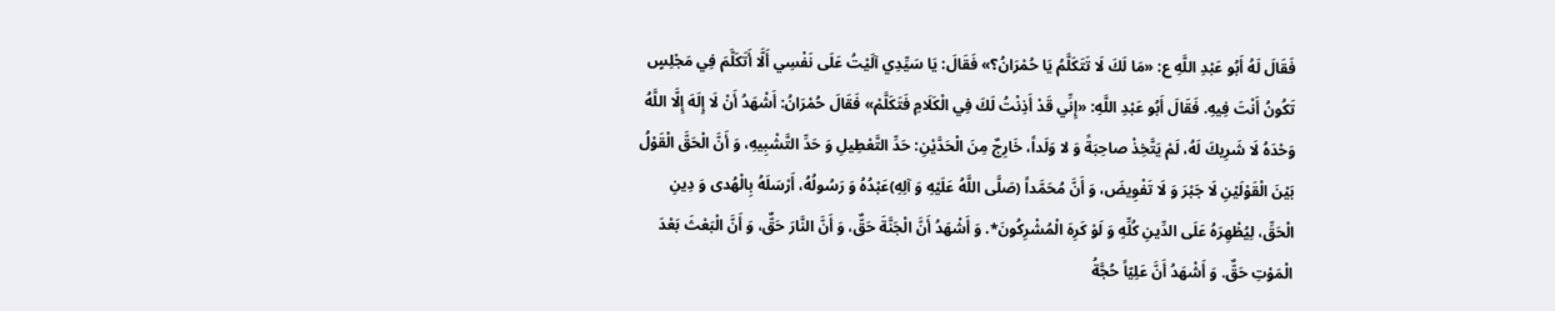فَقَالَ لَهُ أَبُو عَبْدِ اللَّهِ ع: «مَا لَكَ لَا تَتَكَلَّمُ يَا حُمْرَانُ؟» فَقَالَ: يَا سَيِّدِي آلَيْتُ عَلَى نَفْسِي أَلَّا أَتَكَلَّمَ فِي مَجْلِسٍ تَكُونُ أَنْتَ فِيهِ. فَقَالَ أَبُو عَبْدِ اللَّهِ: «إِنِّي قَدْ أَذِنْتُ لَكَ فِي الْكَلَامِ فَتَكَلَّمْ» فَقَالَ حُمْرَانُ: أَشْهَدُ أَنْ لَا إِلَهَ إِلَّا اللَّهُ وَحْدَهُ لَا شَرِيكَ لَهُ، لَمْ يَتَّخِذْ صاحِبَةً وَ لا وَلَداً، خَارِجٌ مِنَ الْحَدَّيْنِ: حَدِّ التَّعْطِيلِ وَ حَدِّ التَّشْبِيهِ، وَ أَنَّ الْحَقَّ الْقَوْلُ بَيْنَ الْقَوْلَيْنِ لَا جَبْرَ وَ لَا تَفْوِيضَ، وَ أَنَّ مُحَمَّداً (صَلَّى اللَّهُ عَلَيْهِ وَ آلِهِ)عَبْدُهُ وَ رَسُولُهُ، أَرْسَلَهُ بِالْهُدى وَ دِينِ الْحَقِّ، لِيُظْهِرَهُ عَلَى الدِّينِ كُلِّهِ وَ لَوْ كَرِهَ الْمُشْرِكُونَ*. وَ أَشْهَدُ أَنَّ الْجَنَّةَ حَقٌّ، وَ أَنَّ النَّارَ حَقٌّ، وَ أَنَّ الْبَعْثَ بَعْدَ الْمَوْتِ حَقٌّ. وَ أَشْهَدُ أَنَّ عَلِيّاً حُجَّةُ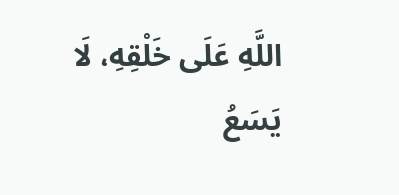اللَّهِ عَلَى خَلْقِهِ، لَا يَسَعُ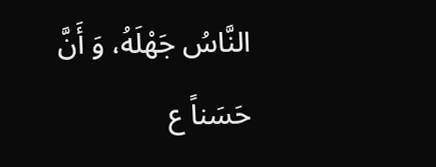النَّاسُ جَهْلَهُ، وَ أَنَّ حَسَناً ع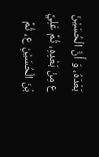بَعْدَهُ، وَ أَنَّ الْحُسَيْنَ ع مِنْ بَعْدِهِ، ثُمَّ عَلِيَّ بْنَ الْحُسَيْنِ ع، ثُمَّ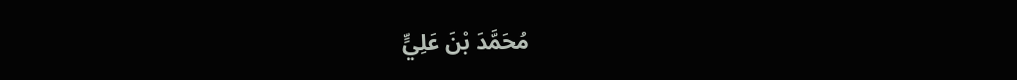مُحَمَّدَ بْنَ عَلِيٍّ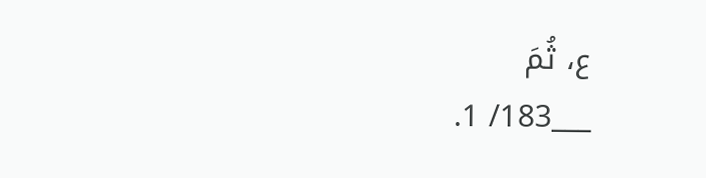ع، ثُمَ
___183/ 1.